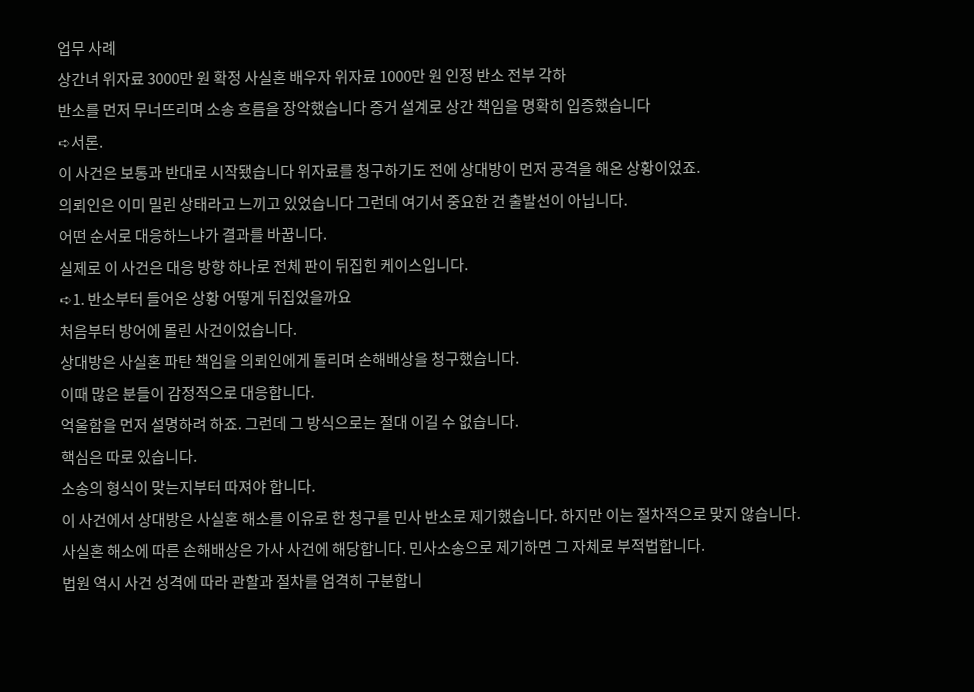업무 사례
상간녀 위자료 3000만 원 확정 사실혼 배우자 위자료 1000만 원 인정 반소 전부 각하
반소를 먼저 무너뜨리며 소송 흐름을 장악했습니다 증거 설계로 상간 책임을 명확히 입증했습니다
➪서론.
이 사건은 보통과 반대로 시작됐습니다 위자료를 청구하기도 전에 상대방이 먼저 공격을 해온 상황이었죠.
의뢰인은 이미 밀린 상태라고 느끼고 있었습니다 그런데 여기서 중요한 건 출발선이 아닙니다.
어떤 순서로 대응하느냐가 결과를 바꿉니다.
실제로 이 사건은 대응 방향 하나로 전체 판이 뒤집힌 케이스입니다.
➪1. 반소부터 들어온 상황 어떻게 뒤집었을까요
처음부터 방어에 몰린 사건이었습니다.
상대방은 사실혼 파탄 책임을 의뢰인에게 돌리며 손해배상을 청구했습니다.
이때 많은 분들이 감정적으로 대응합니다.
억울함을 먼저 설명하려 하죠. 그런데 그 방식으로는 절대 이길 수 없습니다.
핵심은 따로 있습니다.
소송의 형식이 맞는지부터 따져야 합니다.
이 사건에서 상대방은 사실혼 해소를 이유로 한 청구를 민사 반소로 제기했습니다. 하지만 이는 절차적으로 맞지 않습니다.
사실혼 해소에 따른 손해배상은 가사 사건에 해당합니다. 민사소송으로 제기하면 그 자체로 부적법합니다.
법원 역시 사건 성격에 따라 관할과 절차를 엄격히 구분합니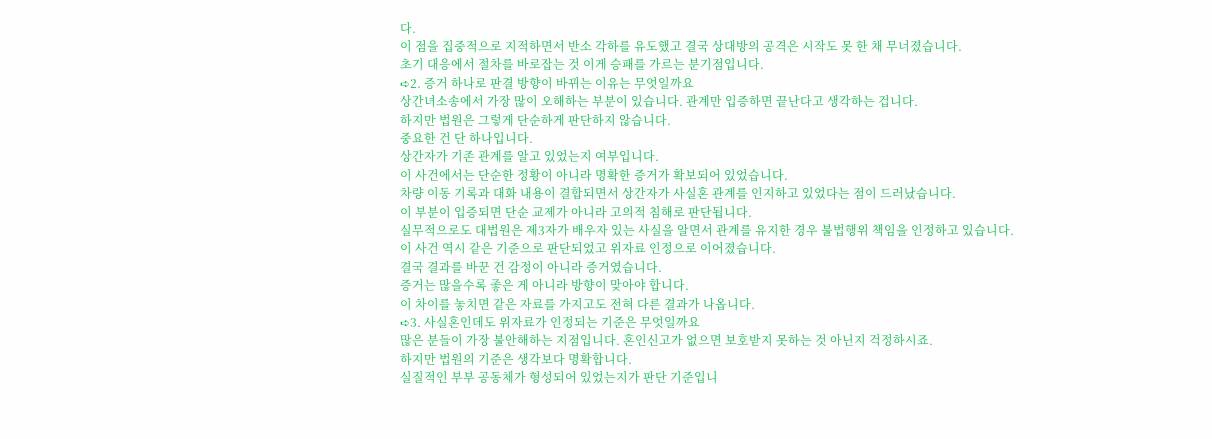다.
이 점을 집중적으로 지적하면서 반소 각하를 유도했고 결국 상대방의 공격은 시작도 못 한 채 무너졌습니다.
초기 대응에서 절차를 바로잡는 것 이게 승패를 가르는 분기점입니다.
➪2. 증거 하나로 판결 방향이 바뀌는 이유는 무엇일까요
상간녀소송에서 가장 많이 오해하는 부분이 있습니다. 관계만 입증하면 끝난다고 생각하는 겁니다.
하지만 법원은 그렇게 단순하게 판단하지 않습니다.
중요한 건 단 하나입니다.
상간자가 기존 관계를 알고 있었는지 여부입니다.
이 사건에서는 단순한 정황이 아니라 명확한 증거가 확보되어 있었습니다.
차량 이동 기록과 대화 내용이 결합되면서 상간자가 사실혼 관계를 인지하고 있었다는 점이 드러났습니다.
이 부분이 입증되면 단순 교제가 아니라 고의적 침해로 판단됩니다.
실무적으로도 대법원은 제3자가 배우자 있는 사실을 알면서 관계를 유지한 경우 불법행위 책임을 인정하고 있습니다.
이 사건 역시 같은 기준으로 판단되었고 위자료 인정으로 이어졌습니다.
결국 결과를 바꾼 건 감정이 아니라 증거였습니다.
증거는 많을수록 좋은 게 아니라 방향이 맞아야 합니다.
이 차이를 놓치면 같은 자료를 가지고도 전혀 다른 결과가 나옵니다.
➪3. 사실혼인데도 위자료가 인정되는 기준은 무엇일까요
많은 분들이 가장 불안해하는 지점입니다. 혼인신고가 없으면 보호받지 못하는 것 아닌지 걱정하시죠.
하지만 법원의 기준은 생각보다 명확합니다.
실질적인 부부 공동체가 형성되어 있었는지가 판단 기준입니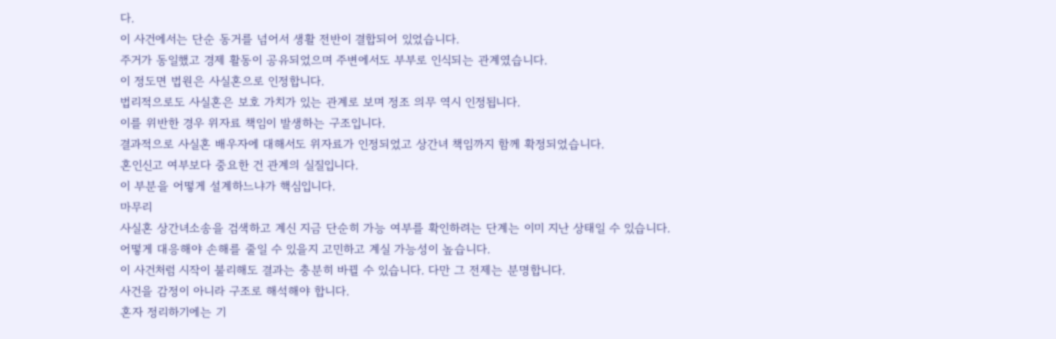다.
이 사건에서는 단순 동거를 넘어서 생활 전반이 결합되어 있었습니다.
주거가 동일했고 경제 활동이 공유되었으며 주변에서도 부부로 인식되는 관계였습니다.
이 정도면 법원은 사실혼으로 인정합니다.
법리적으로도 사실혼은 보호 가치가 있는 관계로 보며 정조 의무 역시 인정됩니다.
이를 위반한 경우 위자료 책임이 발생하는 구조입니다.
결과적으로 사실혼 배우자에 대해서도 위자료가 인정되었고 상간녀 책임까지 함께 확정되었습니다.
혼인신고 여부보다 중요한 건 관계의 실질입니다.
이 부분을 어떻게 설계하느냐가 핵심입니다.
마무리
사실혼 상간녀소송을 검색하고 계신 지금 단순히 가능 여부를 확인하려는 단계는 이미 지난 상태일 수 있습니다.
어떻게 대응해야 손해를 줄일 수 있을지 고민하고 계실 가능성이 높습니다.
이 사건처럼 시작이 불리해도 결과는 충분히 바뀔 수 있습니다. 다만 그 전제는 분명합니다.
사건을 감정이 아니라 구조로 해석해야 합니다.
혼자 정리하기에는 기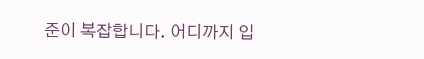준이 복잡합니다. 어디까지 입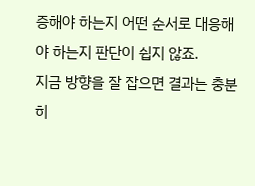증해야 하는지 어떤 순서로 대응해야 하는지 판단이 쉽지 않죠.
지금 방향을 잘 잡으면 결과는 충분히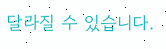달라질 수 있습니다.